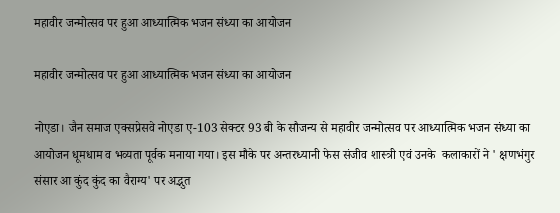महावीर जन्मोत्सव पर हुआ आध्यात्मिक भजन संध्या का आयोजन

महावीर जन्मोत्सव पर हुआ आध्यात्मिक भजन संध्या का आयोजन

नोएडा। जैन समाज एक्सप्रेसवे नोएडा ए-103 सेक्टर 93 बी के सौजन्य से महावीर जन्मोत्सव पर आध्यात्मिक भजन संध्या का आयोजन धूमधाम व भव्यता पूर्वक मनाया गया। इस मौके पर अन्तरध्यानी फेस संजीव शास्त्री एवं उनके  कलाकारों ने ' क्षणभंगुर संसार आ कुंद कुंद का वैराग्य' पर अद्भुत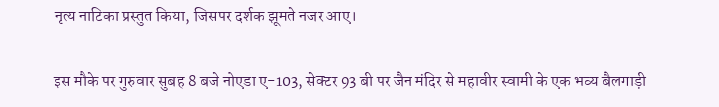नृत्य नाटिका प्रस्तुत किया, जिसपर दर्शक झूमते नजर आए।

इस मौके पर गुरुवार सुबह 8 बजे नोएडा ए-103, सेक्टर 93 बी पर जैन मंदिर से महावीर स्वामी के एक भव्य बैलगाड़ी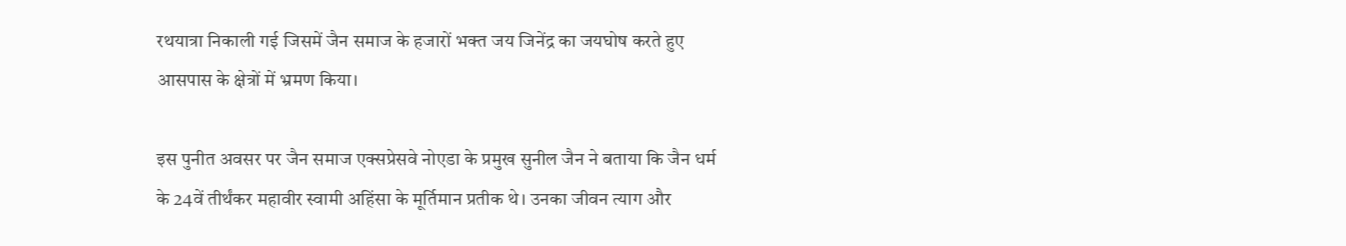रथयात्रा निकाली गई जिसमें जैन समाज के हजारों भक्त जय जिनेंद्र का जयघोष करते हुए आसपास के क्षेत्रों में भ्रमण किया।

इस पुनीत अवसर पर जैन समाज एक्सप्रेसवे नोएडा के प्रमुख सुनील जैन ने बताया कि जैन धर्म के 24वें तीर्थंकर महावीर स्वामी अहिंसा के मूर्तिमान प्रतीक थे। उनका जीवन त्याग और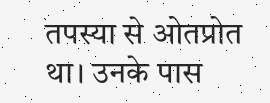तपस्या से ओतप्रोत था। उनके पास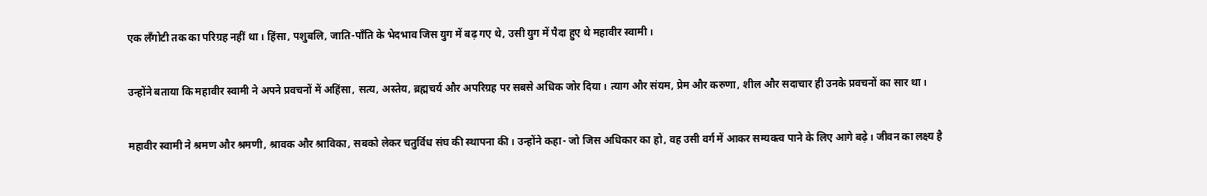एक लँगोटी तक का परिग्रह नहीं था । हिंसा, पशुबलि, जाति-पाँति के भेदभाव जिस युग में बढ़ गए थे, उसी युग में पैदा हुए थे महावीर स्वामी।

उन्होंने बताया कि महावीर स्वामी ने अपने प्रवचनों में अहिंसा, सत्य, अस्तेय, ब्रह्मचर्य और अपरिग्रह पर सबसे अधिक जोर दिया। त्याग और संयम, प्रेम और करुणा, शील और सदाचार ही उनके प्रवचनों का सार था।

महावीर स्वामी ने श्रमण और श्रमणी, श्रावक और श्राविका, सबको लेकर चतुर्विध संघ की स्थापना की। उन्होंने कहा- जो जिस अधिकार का हो, वह उसी वर्ग में आकर सम्यक्त्व पाने के लिए आगे बढ़े। जीवन का लक्ष्य है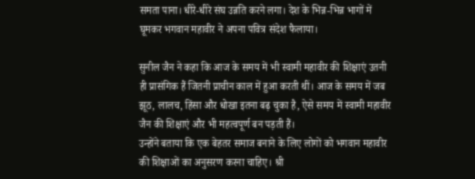समता पाना। धीरे-धीरे संघ उन्नति करने लगा। देश के भिन्न-भिन्न भागों में घूमकर भगवान महावीर ने अपना पवित्र संदेश फैलाया।

सुनील जैन ने कहा कि आज के समय में भी स्वामी महावीर की शिक्षाएं उतनी ही प्रासंगिक हैं जितनी प्राचीन काल में हुआ करती थीं। आज के समय में जब झूठ, लालच, हिंसा और धोखा इतना बढ़ चुका है, ऐसे समय में स्वामी महावीर जैन की शिक्षाएं और भी महत्वपूर्ण बन पड़ती हैं।
उन्होंने बताया कि एक बेहतर समाज बनाने के लिए लोगों को भगवान महावीर की शिक्षाओं का अनुसरण करना चाहिए। श्री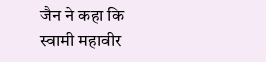जैन ने कहा कि
स्वामी महावीर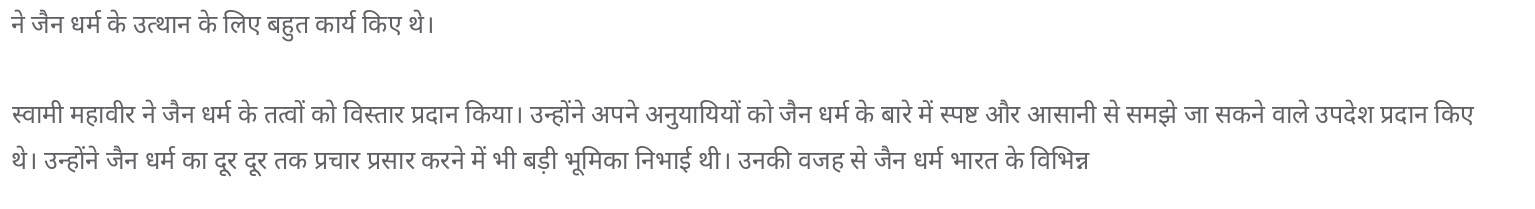ने जैन धर्म के उत्थान के लिए बहुत कार्य किए थे।

स्वामी महावीर ने जैन धर्म के तत्वों को विस्तार प्रदान किया। उन्होंने अपने अनुयायियों को जैन धर्म के बारे में स्पष्ट और आसानी से समझे जा सकने वाले उपदेश प्रदान किए थे। उन्होंने जैन धर्म का दूर दूर तक प्रचार प्रसार करने में भी बड़ी भूमिका निभाई थी। उनकी वजह से जैन धर्म भारत के विभिन्न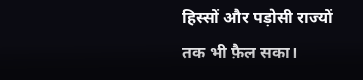हिस्सों और पड़ोसी राज्यों तक भी फ़ैल सका।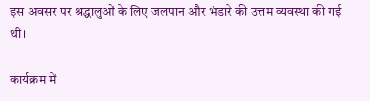इस अवसर पर श्रद्धालुओं के लिए जलपान और भंडारे की उत्तम व्यवस्था की गई थी।

कार्यक्रम में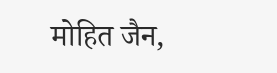मोहित जैन,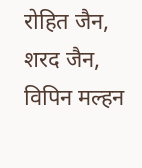रोहित जैन, शरद जैन, विपिन मल्हन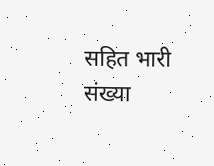सहित भारी संख्या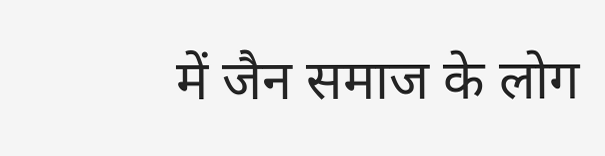में जैन समाज के लोग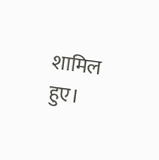शामिल हुए।